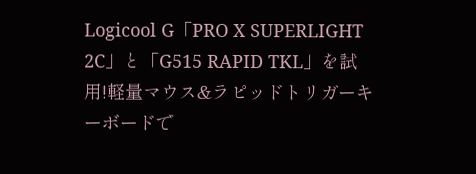Logicool G「PRO X SUPERLIGHT 2C」と「G515 RAPID TKL」を試用!軽量マウス&ラピッドトリガーキーボードで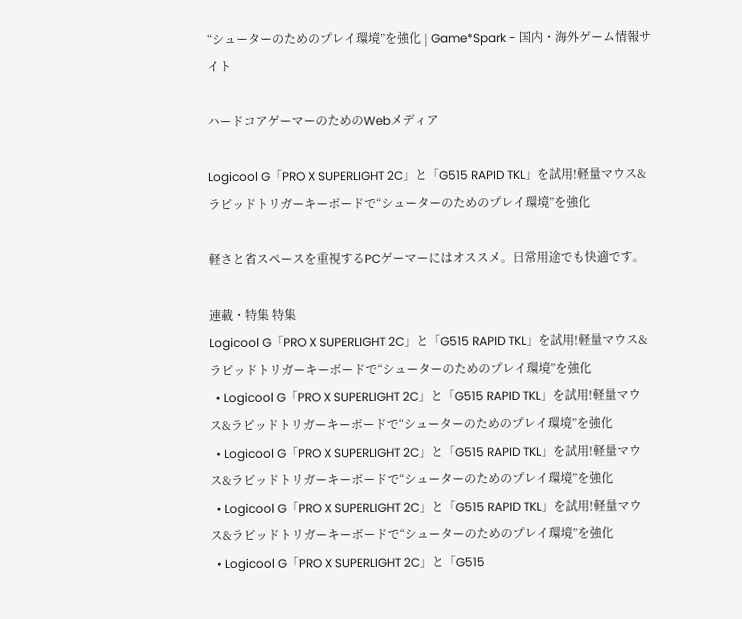“シューターのためのプレイ環境”を強化 | Game*Spark - 国内・海外ゲーム情報サイト

ハードコアゲーマーのためのWebメディア

Logicool G「PRO X SUPERLIGHT 2C」と「G515 RAPID TKL」を試用!軽量マウス&ラピッドトリガーキーボードで“シューターのためのプレイ環境”を強化

軽さと省スペースを重視するPCゲーマーにはオススメ。日常用途でも快適です。

連載・特集 特集
Logicool G「PRO X SUPERLIGHT 2C」と「G515 RAPID TKL」を試用!軽量マウス&ラピッドトリガーキーボードで“シューターのためのプレイ環境”を強化
  • Logicool G「PRO X SUPERLIGHT 2C」と「G515 RAPID TKL」を試用!軽量マウス&ラピッドトリガーキーボードで“シューターのためのプレイ環境”を強化
  • Logicool G「PRO X SUPERLIGHT 2C」と「G515 RAPID TKL」を試用!軽量マウス&ラピッドトリガーキーボードで“シューターのためのプレイ環境”を強化
  • Logicool G「PRO X SUPERLIGHT 2C」と「G515 RAPID TKL」を試用!軽量マウス&ラピッドトリガーキーボードで“シューターのためのプレイ環境”を強化
  • Logicool G「PRO X SUPERLIGHT 2C」と「G515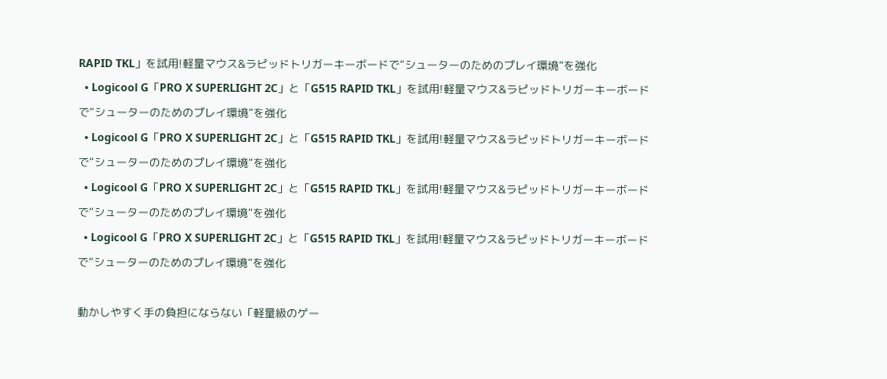RAPID TKL」を試用!軽量マウス&ラピッドトリガーキーボードで“シューターのためのプレイ環境”を強化
  • Logicool G「PRO X SUPERLIGHT 2C」と「G515 RAPID TKL」を試用!軽量マウス&ラピッドトリガーキーボードで“シューターのためのプレイ環境”を強化
  • Logicool G「PRO X SUPERLIGHT 2C」と「G515 RAPID TKL」を試用!軽量マウス&ラピッドトリガーキーボードで“シューターのためのプレイ環境”を強化
  • Logicool G「PRO X SUPERLIGHT 2C」と「G515 RAPID TKL」を試用!軽量マウス&ラピッドトリガーキーボードで“シューターのためのプレイ環境”を強化
  • Logicool G「PRO X SUPERLIGHT 2C」と「G515 RAPID TKL」を試用!軽量マウス&ラピッドトリガーキーボードで“シューターのためのプレイ環境”を強化

動かしやすく手の負担にならない「軽量級のゲー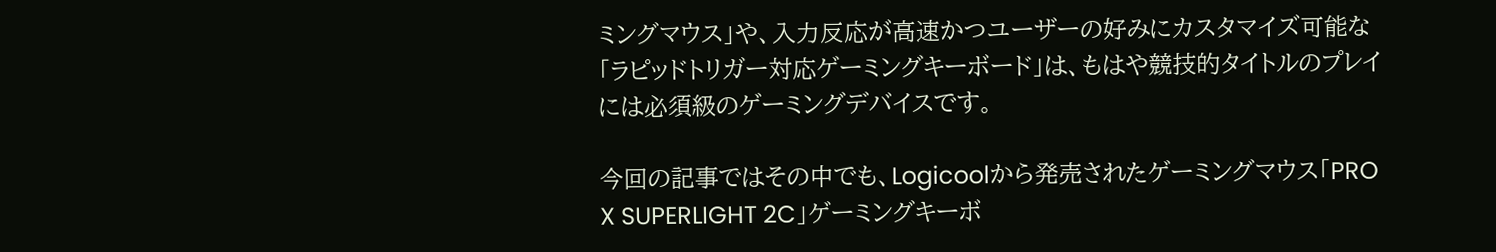ミングマウス」や、入力反応が高速かつユーザーの好みにカスタマイズ可能な「ラピッドトリガー対応ゲーミングキーボード」は、もはや競技的タイトルのプレイには必須級のゲーミングデバイスです。

今回の記事ではその中でも、Logicoolから発売されたゲーミングマウス「PRO X SUPERLIGHT 2C」ゲーミングキーボ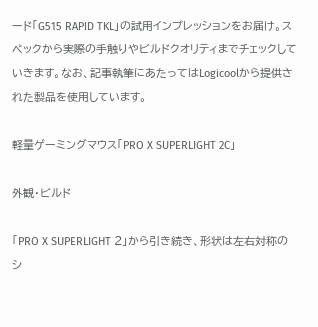ード「G515 RAPID TKL」の試用インプレッションをお届け。スペックから実際の手触りやビルドクオリティまでチェックしていきます。なお、記事執筆にあたってはLogicoolから提供された製品を使用しています。

軽量ゲーミングマウス「PRO X SUPERLIGHT 2C」

外観・ビルド

「PRO X SUPERLIGHT 2」から引き続き、形状は左右対称のシ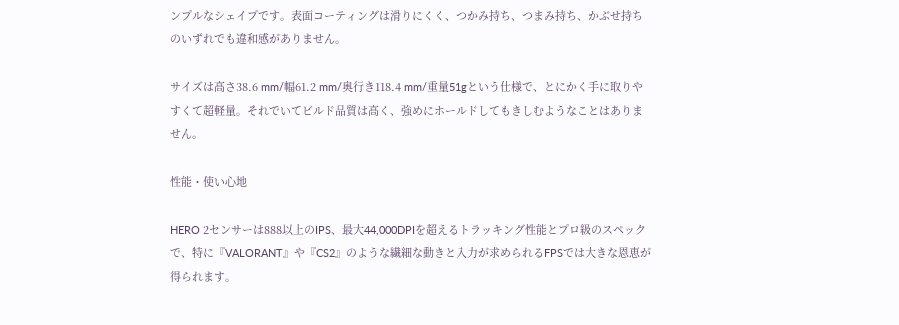ンプルなシェイプです。表面コーティングは滑りにくく、つかみ持ち、つまみ持ち、かぶせ持ちのいずれでも違和感がありません。

サイズは高さ38.6 mm/幅61.2 mm/奥行き118.4 mm/重量51gという仕様で、とにかく手に取りやすくて超軽量。それでいてビルド品質は高く、強めにホールドしてもきしむようなことはありません。

性能・使い心地

HERO 2センサーは888以上のIPS、最大44,000DPIを超えるトラッキング性能とプロ級のスペックで、特に『VALORANT』や『CS2』のような繊細な動きと入力が求められるFPSでは大きな恩恵が得られます。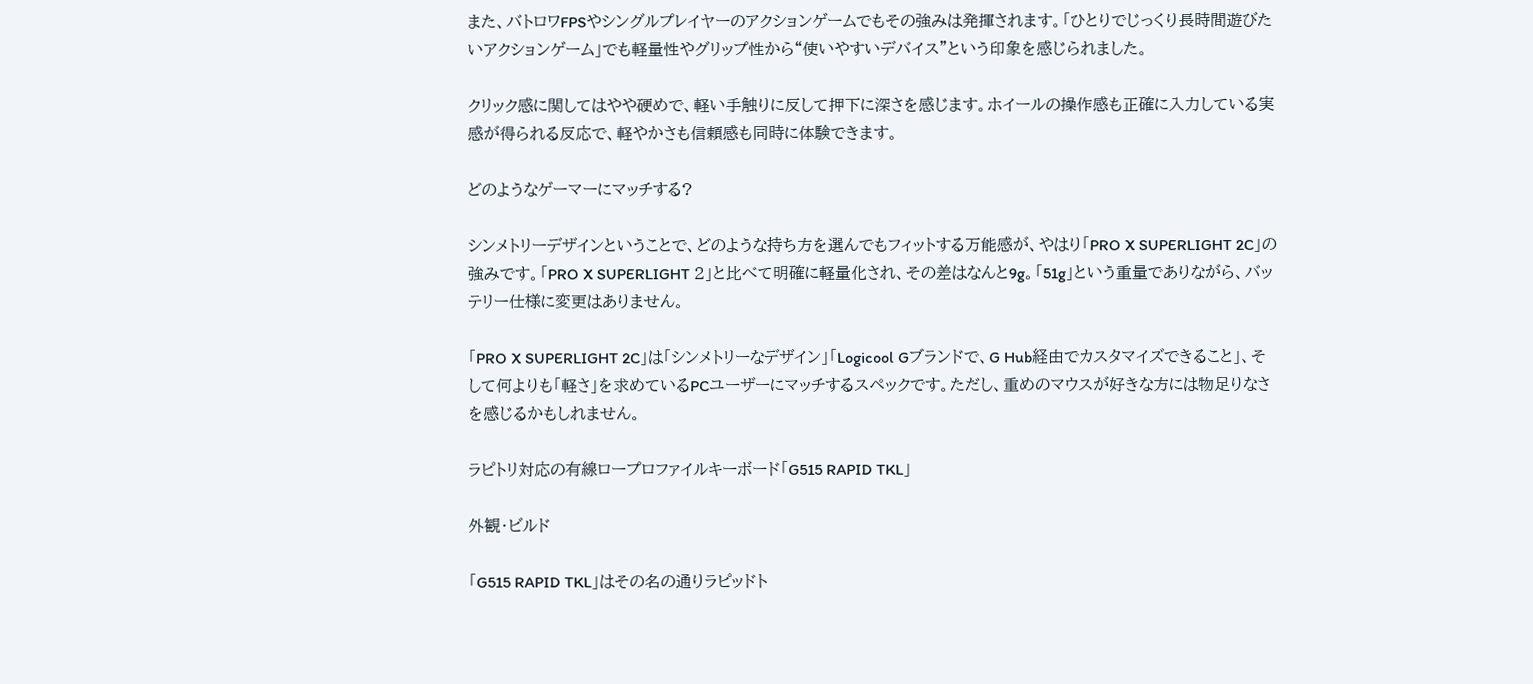また、バトロワFPSやシングルプレイヤーのアクションゲームでもその強みは発揮されます。「ひとりでじっくり長時間遊びたいアクションゲーム」でも軽量性やグリップ性から“使いやすいデバイス”という印象を感じられました。

クリック感に関してはやや硬めで、軽い手触りに反して押下に深さを感じます。ホイールの操作感も正確に入力している実感が得られる反応で、軽やかさも信頼感も同時に体験できます。

どのようなゲーマーにマッチする?

シンメトリーデザインということで、どのような持ち方を選んでもフィットする万能感が、やはり「PRO X SUPERLIGHT 2C」の強みです。「PRO X SUPERLIGHT 2」と比べて明確に軽量化され、その差はなんと9g。「51g」という重量でありながら、バッテリー仕様に変更はありません。

「PRO X SUPERLIGHT 2C」は「シンメトリーなデザイン」「Logicool Gブランドで、G Hub経由でカスタマイズできること」、そして何よりも「軽さ」を求めているPCユーザーにマッチするスペックです。ただし、重めのマウスが好きな方には物足りなさを感じるかもしれません。

ラピトリ対応の有線ロープロファイルキーボード「G515 RAPID TKL」

外観・ビルド

「G515 RAPID TKL」はその名の通りラピッドト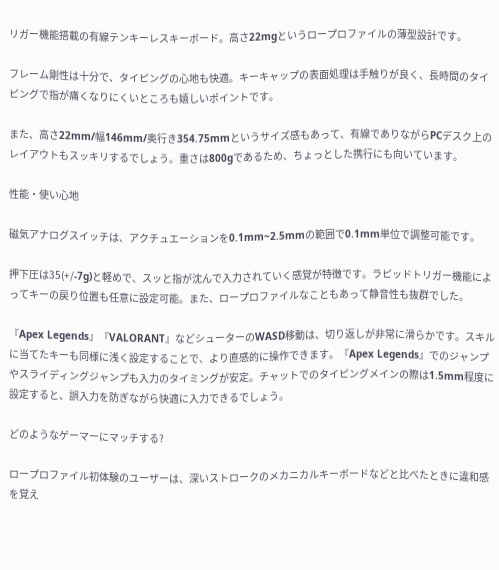リガー機能搭載の有線テンキーレスキーボード。高さ22mgというロープロファイルの薄型設計です。

フレーム剛性は十分で、タイピングの心地も快適。キーキャップの表面処理は手触りが良く、長時間のタイピングで指が痛くなりにくいところも嬉しいポイントです。

また、高さ22mm/幅146mm/奥行き354.75mmというサイズ感もあって、有線でありながらPCデスク上のレイアウトもスッキリするでしょう。重さは800gであるため、ちょっとした携行にも向いています。

性能・使い心地

磁気アナログスイッチは、アクチュエーションを0.1mm~2.5mmの範囲で0.1mm単位で調整可能です。

押下圧は35(+/-7g)と軽めで、スッと指が沈んで入力されていく感覚が特徴です。ラピッドトリガー機能によってキーの戻り位置も任意に設定可能。また、ロープロファイルなこともあって静音性も抜群でした。

『Apex Legends』『VALORANT』などシューターのWASD移動は、切り返しが非常に滑らかです。スキルに当てたキーも同様に浅く設定することで、より直感的に操作できます。『Apex Legends』でのジャンプやスライディングジャンプも入力のタイミングが安定。チャットでのタイピングメインの際は1.5mm程度に設定すると、誤入力を防ぎながら快適に入力できるでしょう。

どのようなゲーマーにマッチする?

ロープロファイル初体験のユーザーは、深いストロークのメカニカルキーボードなどと比べたときに違和感を覚え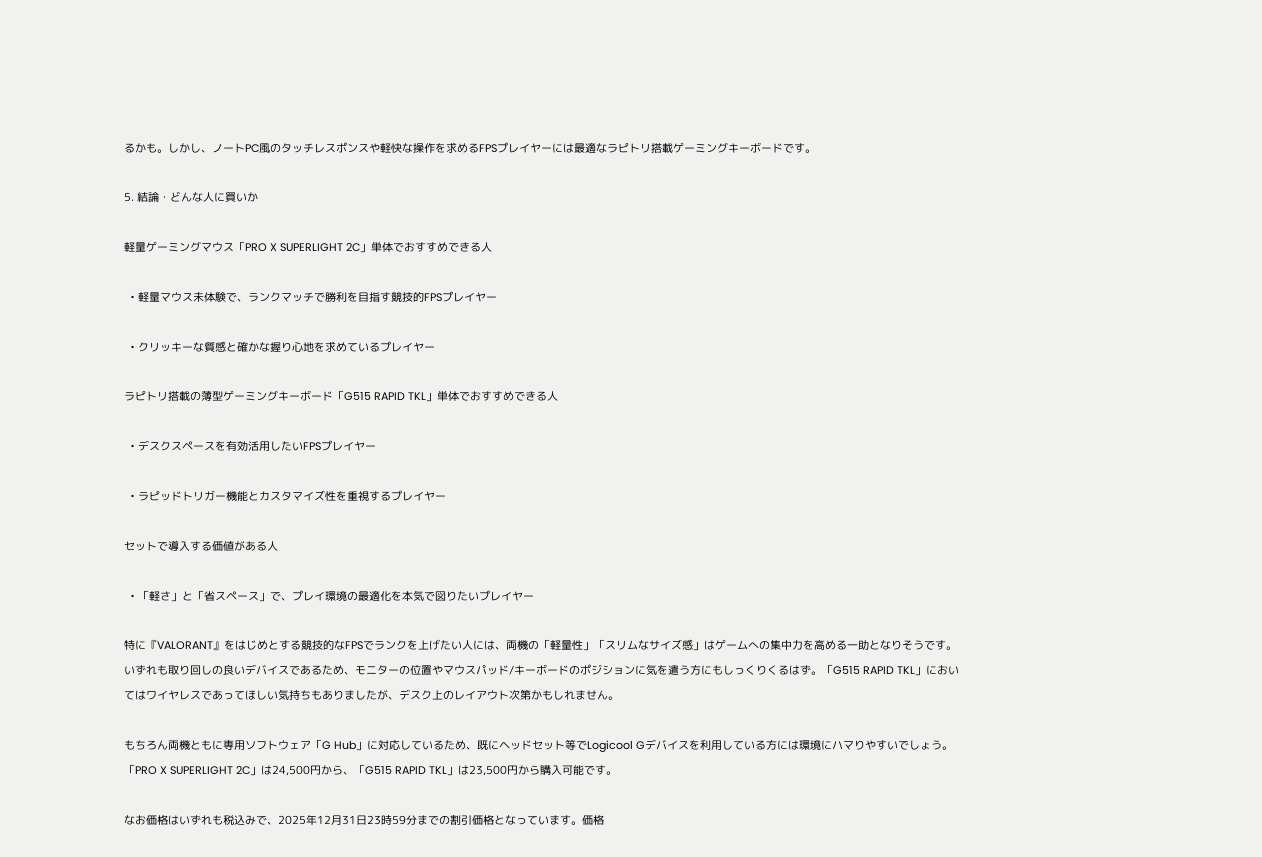るかも。しかし、ノートPC風のタッチレスポンスや軽快な操作を求めるFPSプレイヤーには最適なラピトリ搭載ゲーミングキーボードです。

5. 結論・どんな人に買いか

軽量ゲーミングマウス「PRO X SUPERLIGHT 2C」単体でおすすめできる人

  • 軽量マウス未体験で、ランクマッチで勝利を目指す競技的FPSプレイヤー

  • クリッキーな質感と確かな握り心地を求めているプレイヤー

ラピトリ搭載の薄型ゲーミングキーボード「G515 RAPID TKL」単体でおすすめできる人

  • デスクスペースを有効活用したいFPSプレイヤー

  • ラピッドトリガー機能とカスタマイズ性を重視するプレイヤー

セットで導入する価値がある人

  • 「軽さ」と「省スペース」で、プレイ環境の最適化を本気で図りたいプレイヤー

特に『VALORANT』をはじめとする競技的なFPSでランクを上げたい人には、両機の「軽量性」「スリムなサイズ感」はゲームへの集中力を高める一助となりそうです。いずれも取り回しの良いデバイスであるため、モニターの位置やマウスパッド/キーボードのポジションに気を遣う方にもしっくりくるはず。「G515 RAPID TKL」においてはワイヤレスであってほしい気持ちもありましたが、デスク上のレイアウト次第かもしれません。

もちろん両機ともに専用ソフトウェア「G Hub」に対応しているため、既にヘッドセット等でLogicool Gデバイスを利用している方には環境にハマりやすいでしょう。「PRO X SUPERLIGHT 2C」は24,500円から、「G515 RAPID TKL」は23,500円から購入可能です。

なお価格はいずれも税込みで、2025年12月31日23時59分までの割引価格となっています。価格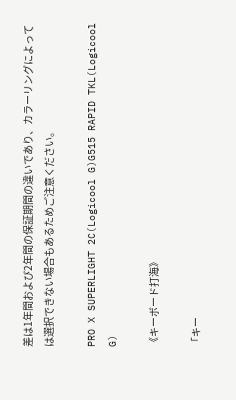差は1年間および2年間の保証期間の違いであり、カラーリングによっては選択できない場合もあるためご注意ください。

PRO X SUPERLIGHT 2C(Logicool G)G515 RAPID TKL(Logicool G)

《キーボード打海》

「キー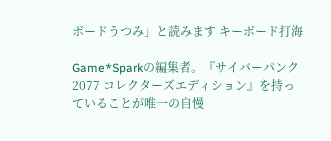ボードうつみ」と読みます キーボード打海

Game*Sparkの編集者。『サイバーパンク2077 コレクターズエディション』を持っていることが唯一の自慢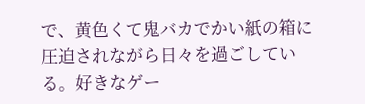で、黄色くて鬼バカでかい紙の箱に圧迫されながら日々を過ごしている。好きなゲー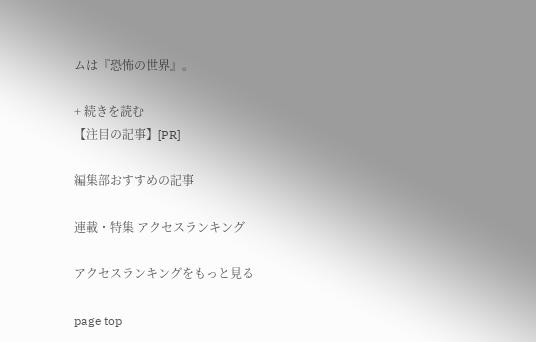ムは『恐怖の世界』。

+ 続きを読む
【注目の記事】[PR]

編集部おすすめの記事

連載・特集 アクセスランキング

アクセスランキングをもっと見る

page top